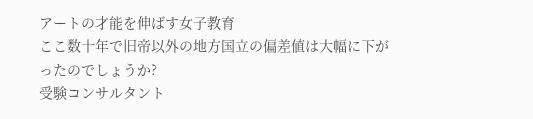アートの才能を伸ばす女子教育
ここ数十年で旧帝以外の地方国立の偏差値は大幅に下がったのでしょうか?
受験コンサルタント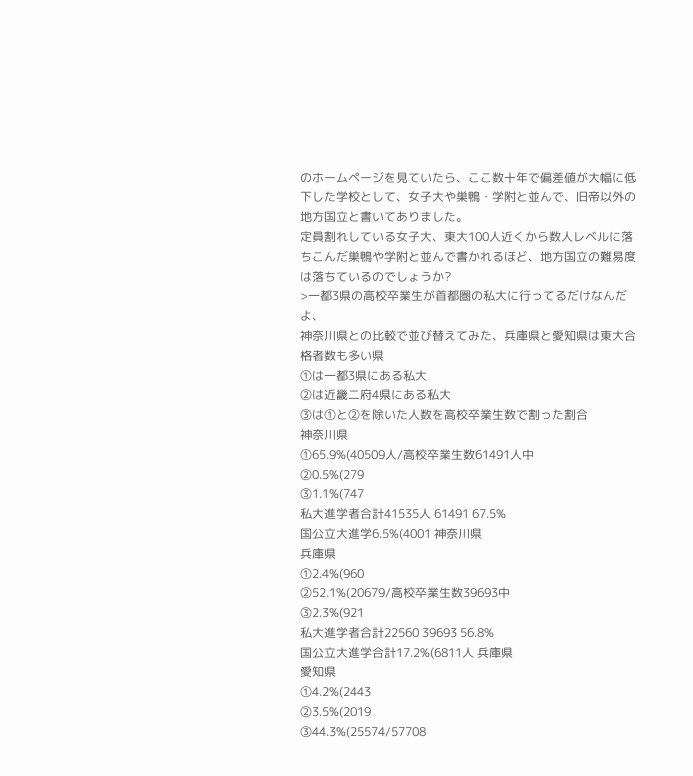のホームページを見ていたら、ここ数十年で偏差値が大幅に低下した学校として、女子大や巣鴨・学附と並んで、旧帝以外の地方国立と書いてありました。
定員割れしている女子大、東大100人近くから数人レベルに落ちこんだ巣鴨や学附と並んで書かれるほど、地方国立の難易度は落ちているのでしょうか?
>一都3県の高校卒業生が首都圏の私大に行ってるだけなんだよ、
神奈川県との比較で並び替えてみた、兵庫県と愛知県は東大合格者数も多い県
①は一都3県にある私大
②は近畿二府4県にある私大
③は①と②を除いた人数を高校卒業生数で割った割合
神奈川県
①65.9%(40509人/高校卒業生数61491人中
②0.5%(279
③1.1%(747
私大進学者合計41535人 61491 67.5%
国公立大進学6.5%(4001 神奈川県
兵庫県
①2.4%(960
②52.1%(20679/高校卒業生数39693中
③2.3%(921
私大進学者合計22560 39693 56.8%
国公立大進学合計17.2%(6811人 兵庫県
愛知県
①4.2%(2443
②3.5%(2019
③44.3%(25574/57708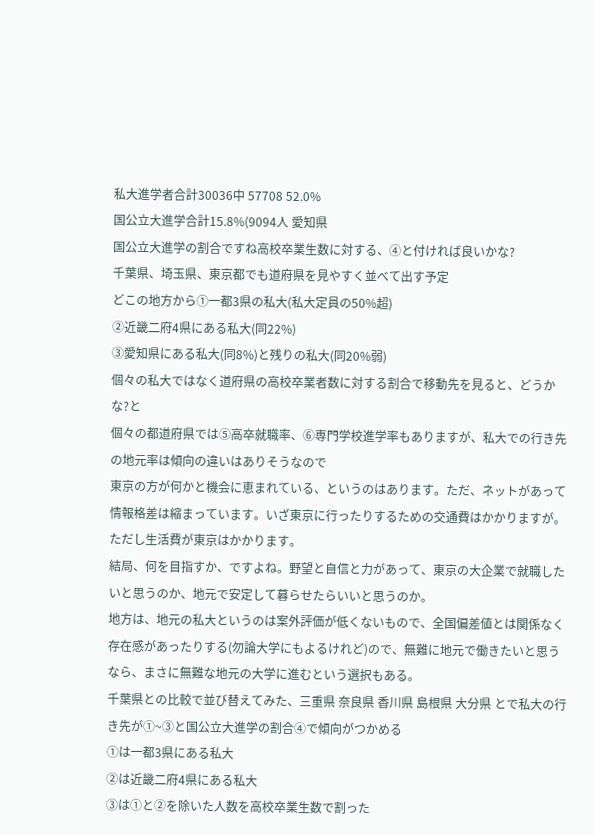私大進学者合計30036中 57708 52.0%
国公立大進学合計15.8%(9094人 愛知県
国公立大進学の割合ですね高校卒業生数に対する、④と付ければ良いかな?
千葉県、埼玉県、東京都でも道府県を見やすく並べて出す予定
どこの地方から①一都3県の私大(私大定員の50%超)
②近畿二府4県にある私大(同22%)
③愛知県にある私大(同8%)と残りの私大(同20%弱)
個々の私大ではなく道府県の高校卒業者数に対する割合で移動先を見ると、どうかな?と
個々の都道府県では⑤高卒就職率、⑥専門学校進学率もありますが、私大での行き先の地元率は傾向の違いはありそうなので
東京の方が何かと機会に恵まれている、というのはあります。ただ、ネットがあって情報格差は縮まっています。いざ東京に行ったりするための交通費はかかりますが。ただし生活費が東京はかかります。
結局、何を目指すか、ですよね。野望と自信と力があって、東京の大企業で就職したいと思うのか、地元で安定して暮らせたらいいと思うのか。
地方は、地元の私大というのは案外評価が低くないもので、全国偏差値とは関係なく存在感があったりする(勿論大学にもよるけれど)ので、無難に地元で働きたいと思うなら、まさに無難な地元の大学に進むという選択もある。
千葉県との比較で並び替えてみた、三重県 奈良県 香川県 島根県 大分県 とで私大の行き先が①~③と国公立大進学の割合④で傾向がつかめる
①は一都3県にある私大
②は近畿二府4県にある私大
③は①と②を除いた人数を高校卒業生数で割った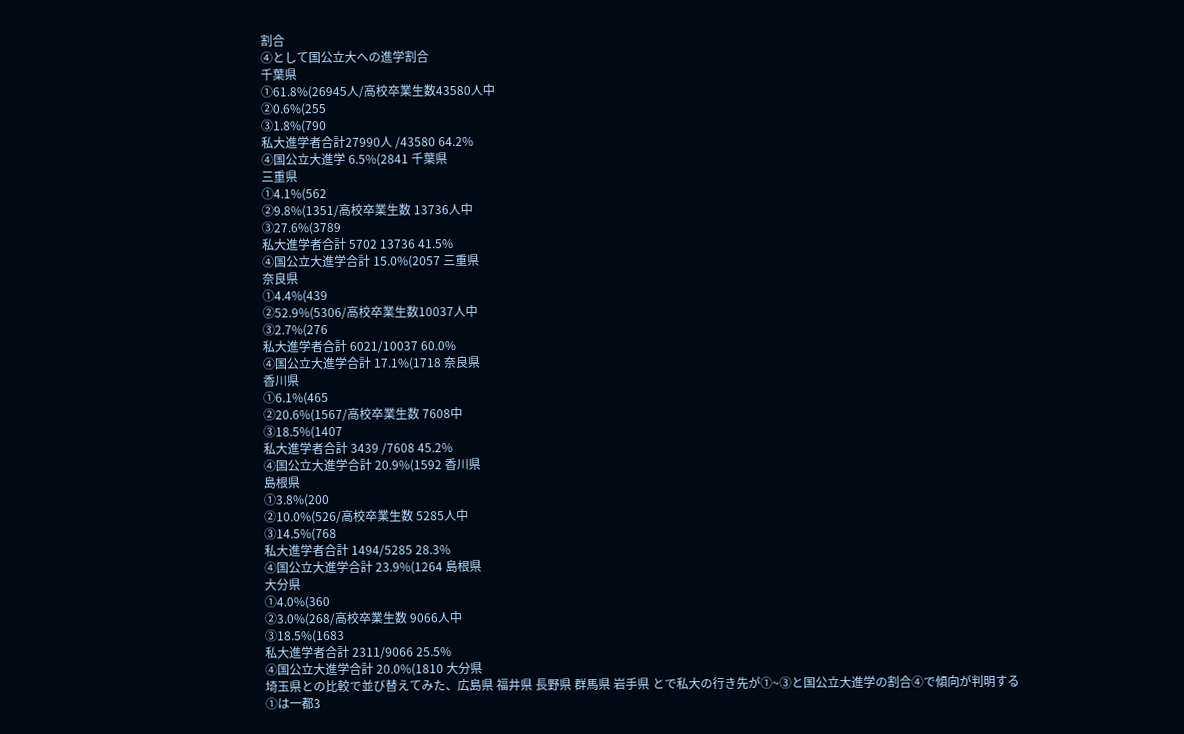割合
④として国公立大への進学割合
千葉県
①61.8%(26945人/高校卒業生数43580人中
②0.6%(255
③1.8%(790
私大進学者合計27990人 /43580 64.2%
④国公立大進学 6.5%(2841 千葉県
三重県
①4.1%(562
②9.8%(1351/高校卒業生数 13736人中
③27.6%(3789
私大進学者合計 5702 13736 41.5%
④国公立大進学合計 15.0%(2057 三重県
奈良県
①4.4%(439
②52.9%(5306/高校卒業生数10037人中
③2.7%(276
私大進学者合計 6021/10037 60.0%
④国公立大進学合計 17.1%(1718 奈良県
香川県
①6.1%(465
②20.6%(1567/高校卒業生数 7608中
③18.5%(1407
私大進学者合計 3439 /7608 45.2%
④国公立大進学合計 20.9%(1592 香川県
島根県
①3.8%(200
②10.0%(526/高校卒業生数 5285人中
③14.5%(768
私大進学者合計 1494/5285 28.3%
④国公立大進学合計 23.9%(1264 島根県
大分県
①4.0%(360
②3.0%(268/高校卒業生数 9066人中
③18.5%(1683
私大進学者合計 2311/9066 25.5%
④国公立大進学合計 20.0%(1810 大分県
埼玉県との比較で並び替えてみた、広島県 福井県 長野県 群馬県 岩手県 とで私大の行き先が①~③と国公立大進学の割合④で傾向が判明する
①は一都3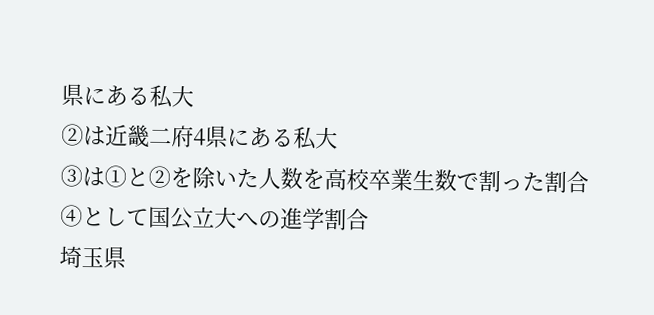県にある私大
②は近畿二府4県にある私大
③は①と②を除いた人数を高校卒業生数で割った割合
④として国公立大への進学割合
埼玉県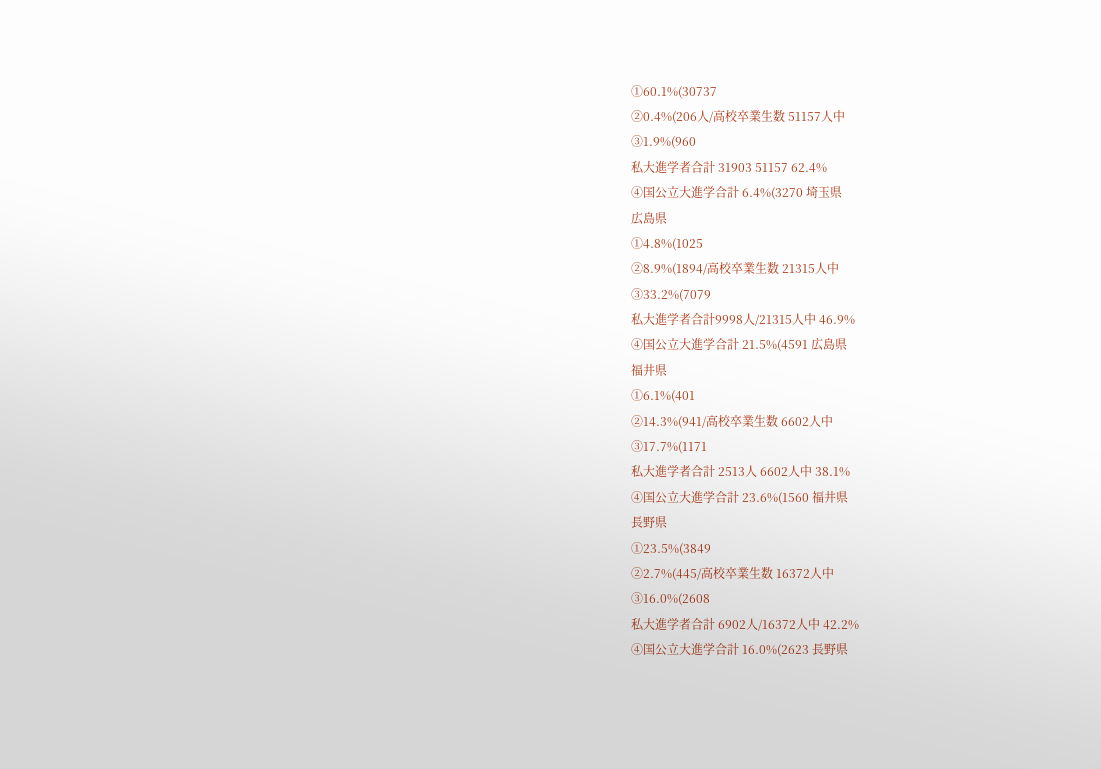①60.1%(30737
②0.4%(206人/高校卒業生数 51157人中
③1.9%(960
私大進学者合計 31903 51157 62.4%
④国公立大進学合計 6.4%(3270 埼玉県
広島県
①4.8%(1025
②8.9%(1894/高校卒業生数 21315人中
③33.2%(7079
私大進学者合計9998人/21315人中 46.9%
④国公立大進学合計 21.5%(4591 広島県
福井県
①6.1%(401
②14.3%(941/高校卒業生数 6602人中
③17.7%(1171
私大進学者合計 2513人 6602人中 38.1%
④国公立大進学合計 23.6%(1560 福井県
長野県
①23.5%(3849
②2.7%(445/高校卒業生数 16372人中
③16.0%(2608
私大進学者合計 6902人/16372人中 42.2%
④国公立大進学合計 16.0%(2623 長野県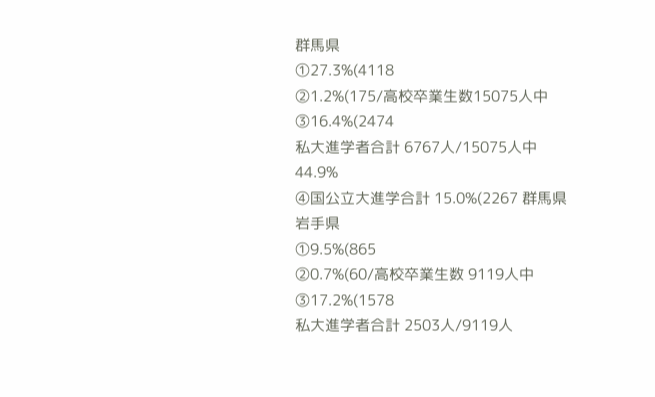群馬県
①27.3%(4118
②1.2%(175/高校卒業生数15075人中
③16.4%(2474
私大進学者合計 6767人/15075人中 44.9%
④国公立大進学合計 15.0%(2267 群馬県
岩手県
①9.5%(865
②0.7%(60/高校卒業生数 9119人中
③17.2%(1578
私大進学者合計 2503人/9119人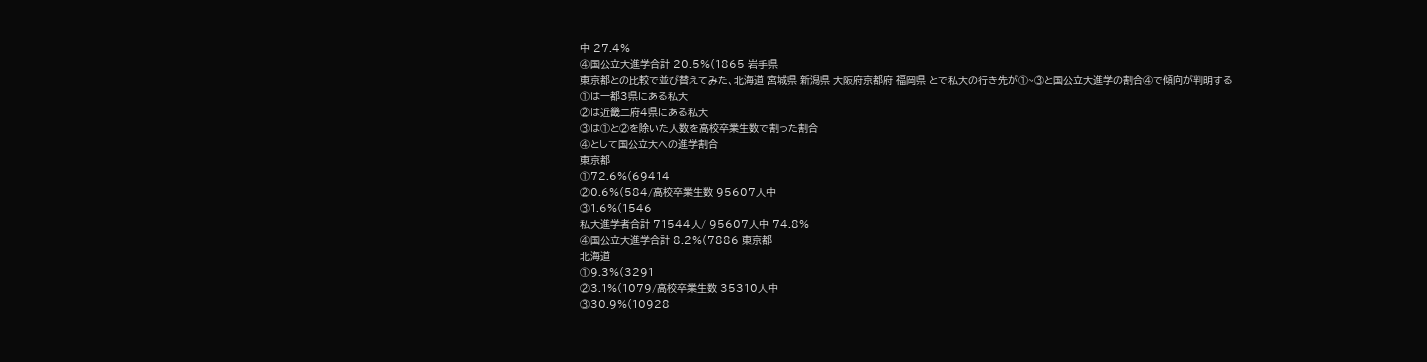中 27.4%
④国公立大進学合計 20.5%(1865 岩手県
東京都との比較で並び替えてみた、北海道 宮城県 新潟県 大阪府京都府 福岡県 とで私大の行き先が①~③と国公立大進学の割合④で傾向が判明する
①は一都3県にある私大
②は近畿二府4県にある私大
③は①と②を除いた人数を高校卒業生数で割った割合
④として国公立大への進学割合
東京都
①72.6%(69414
②0.6%(584/高校卒業生数 95607人中
③1.6%(1546
私大進学者合計 71544人/ 95607人中 74.8%
④国公立大進学合計 8.2%(7886 東京都
北海道
①9.3%(3291
②3.1%(1079/高校卒業生数 35310人中
③30.9%(10928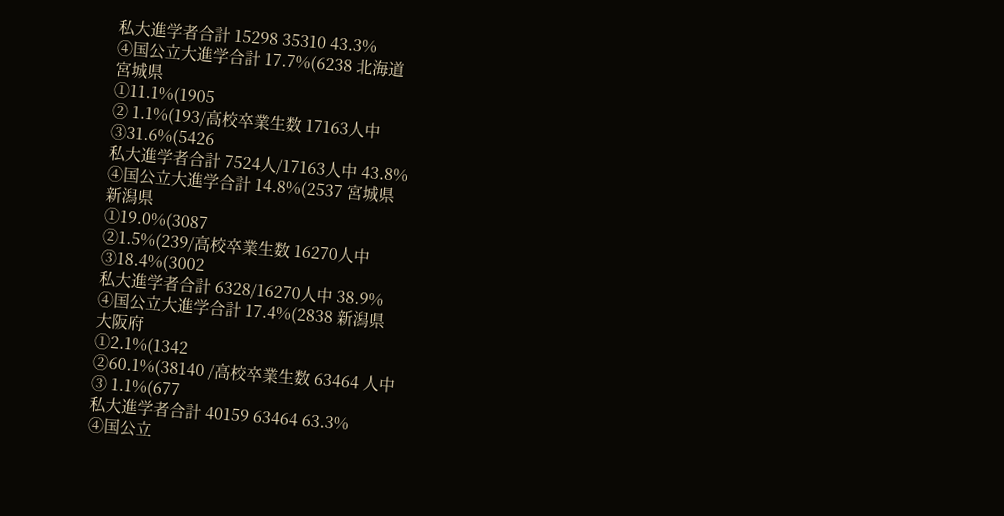私大進学者合計 15298 35310 43.3%
④国公立大進学合計 17.7%(6238 北海道
宮城県
①11.1%(1905
② 1.1%(193/高校卒業生数 17163人中
③31.6%(5426
私大進学者合計 7524人/17163人中 43.8%
④国公立大進学合計 14.8%(2537 宮城県
新潟県
①19.0%(3087
②1.5%(239/高校卒業生数 16270人中
③18.4%(3002
私大進学者合計 6328/16270人中 38.9%
④国公立大進学合計 17.4%(2838 新潟県
大阪府
①2.1%(1342
②60.1%(38140 /高校卒業生数 63464 人中
③ 1.1%(677
私大進学者合計 40159 63464 63.3%
④国公立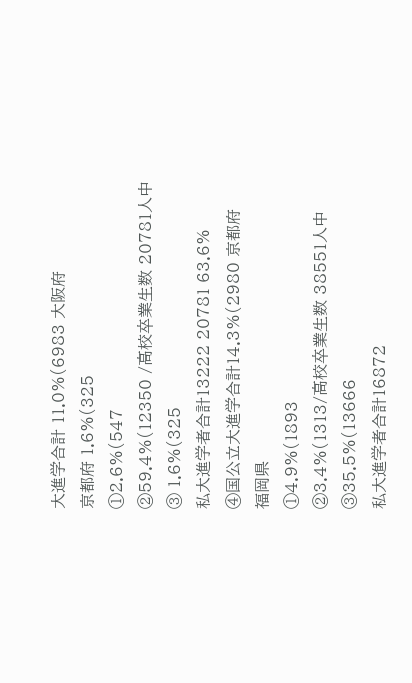大進学合計 11.0%(6983 大阪府
京都府 1.6%(325
①2.6%(547
②59.4%(12350 /高校卒業生数 20781人中
③ 1.6%(325
私大進学者合計13222 20781 63.6%
④国公立大進学合計14.3%(2980 京都府
福岡県
①4.9%(1893
②3.4%(1313/高校卒業生数 38551人中
③35.5%(13666
私大進学者合計16872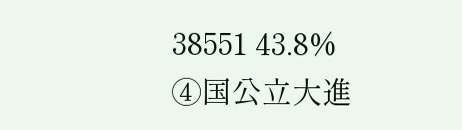38551 43.8%
④国公立大進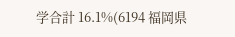学合計 16.1%(6194 福岡県